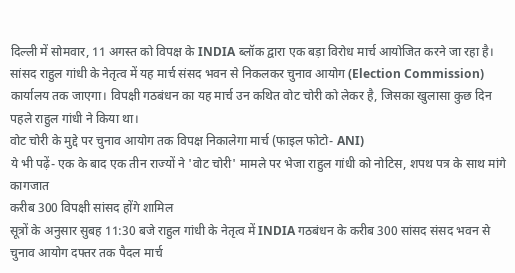दिल्ली में सोमवार, 11 अगस्त को विपक्ष के INDIA ब्लॉक द्वारा एक बड़ा विरोध मार्च आयोजित करने जा रहा है। सांसद राहुल गांधी के नेतृत्व में यह मार्च संसद भवन से निकलकर चुनाव आयोग (Election Commission) कार्यालय तक जाएगा। विपक्षी गठबंधन का यह मार्च उन कथित वोट चोरी को लेकर है, जिसका खुलासा कुछ दिन पहले राहुल गांधी ने किया था।
वोट चोरी के मुद्दे पर चुनाव आयोग तक विपक्ष निकालेगा मार्च (फाइल फोटो- ANI)
ये भी पढ़ें- एक के बाद एक तीन राज्यों ने 'वोट चोरी' मामले पर भेजा राहुल गांधी को नोटिस, शपथ पत्र के साथ मांगे कागजात
करीब 300 विपक्षी सांसद होंगे शामिल
सूत्रों के अनुसार सुबह 11:30 बजे राहुल गांधी के नेतृत्व में INDIA गठबंधन के करीब 300 सांसद संसद भवन से चुनाव आयोग दफ्तर तक पैदल मार्च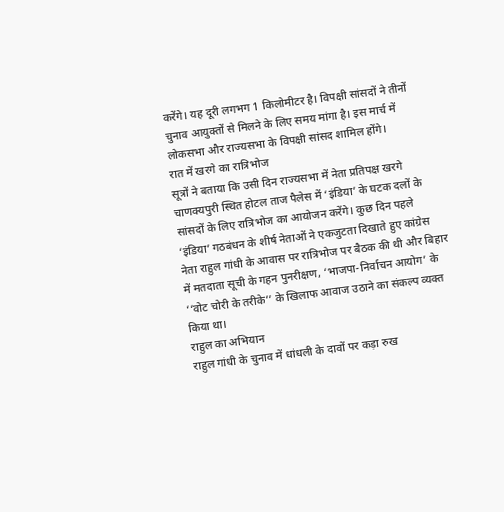करेंगे। यह दूरी लगभग 1 किलोमीटर है। विपक्षी सांसदों ने तीनों चुनाव आयुक्तों से मिलने के लिए समय मांगा है। इस मार्च में लोकसभा और राज्यसभा के विपक्षी सांसद शामिल होंगे।
रात में खरगे का रात्रिभोज
सूत्रों ने बताया कि उसी दिन राज्यसभा में नेता प्रतिपक्ष खरगे चाणक्यपुरी स्थित होटल ताज पैलेस में ‘इंडिया’ के घटक दलों के सांसदों के लिए रात्रिभोज का आयोजन करेंगे। कुछ दिन पहले ‘इंडिया’ गठबंधन के शीर्ष नेताओं ने एकजुटता दिखाते हुए कांग्रेस नेता राहुल गांधी के आवास पर रात्रिभोज पर बैठक की थी और बिहार में मतदाता सूची के गहन पुनरीक्षण, ‘भाजपा-निर्वाचन आयोग’ के ‘‘वोट चोरी के तरीके’’ के खिलाफ आवाज उठाने का संकल्प व्यक्त किया था।
राहुल का अभियान
राहुल गांधी के चुनाव में धांधली के दावों पर कड़ा रुख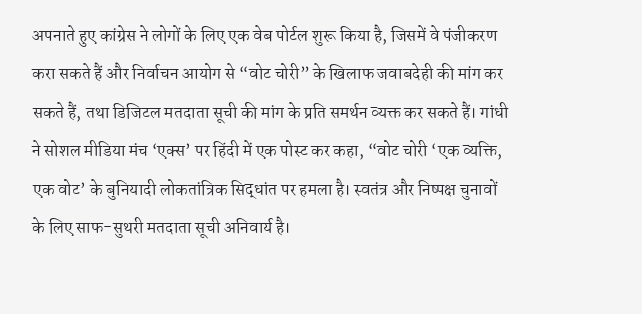अपनाते हुए कांग्रेस ने लोगों के लिए एक वेब पोर्टल शुरू किया है, जिसमें वे पंजीकरण करा सकते हैं और निर्वाचन आयोग से “वोट चोरी” के खिलाफ जवाबदेही की मांग कर सकते हैं, तथा डिजिटल मतदाता सूची की मांग के प्रति समर्थन व्यक्त कर सकते हैं। गांधी ने सोशल मीडिया मंच ‘एक्स’ पर हिंदी में एक पोस्ट कर कहा, “वोट चोरी ‘एक व्यक्ति, एक वोट’ के बुनियादी लोकतांत्रिक सिद्धांत पर हमला है। स्वतंत्र और निष्पक्ष चुनावों के लिए साफ-सुथरी मतदाता सूची अनिवार्य है।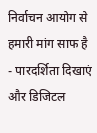निर्वाचन आयोग से हमारी मांग साफ है - पारदर्शिता दिखाएं और डिजिटल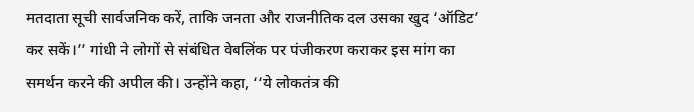मतदाता सूची सार्वजनिक करें, ताकि जनता और राजनीतिक दल उसका खुद ‘ऑडिट’ कर सकें।’’ गांधी ने लोगों से संबंधित वेबलिंक पर पंजीकरण कराकर इस मांग का समर्थन करने की अपील की। उन्होंने कहा, ‘‘ये लोकतंत्र की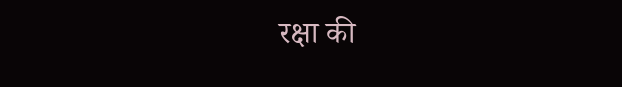रक्षा की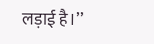लड़ाई है।’’